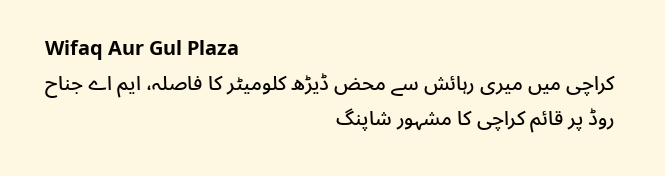Wifaq Aur Gul Plaza
کراچی میں میری رہائش سے محض ڈیڑھ کلومیٹر کا فاصلہ، ایم اے جناح روڈ پر قائم کراچی کا مشہور شاپنگ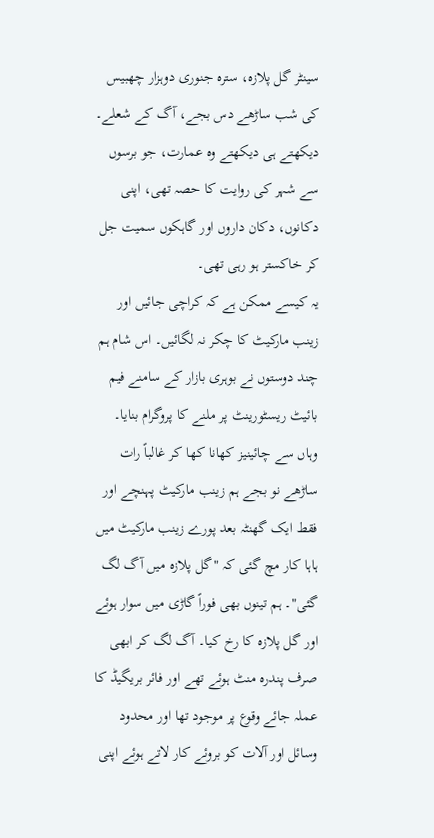سینٹر گل پلازہ، سترہ جنوری دوہزار چھبیس کی شب ساڑھے دس بجے، آگ کے شعلے۔ دیکھتے ہی دیکھتے وہ عمارت، جو برسوں سے شہر کی روایت کا حصہ تھی، اپنی دکانوں، دکان داروں اور گاہکوں سمیت جل کر خاکستر ہو رہی تھی۔
یہ کیسے ممکن ہے کہ کراچی جائیں اور زینب مارکیٹ کا چکر نہ لگائیں۔ اس شام ہم چند دوستوں نے بوہری بازار کے سامنے فیم بائیٹ ریسٹورینٹ پر ملنے کا پروگرام بنایا۔ وہاں سے چائینیز کھانا کھا کر غالباً رات ساڑھے نو بجے ہم زینب مارکیٹ پہنچے اور فقط ایک گھنٹہ بعد پورے زینب مارکیٹ میں ہاہا کار مچ گئی کہ "گل پلازہ میں آگ لگ گئی"۔ ہم تینوں بھی فوراً گاڑی میں سوار ہوئے اور گل پلازہ کا رخ کیا۔ آگ لگ کر ابھی صرف پندرہ منٹ ہوئے تھے اور فائر بریگیڈ کا عملہ جائے وقوع پر موجود تھا اور محدود وسائل اور آلات کو بروئے کار لاتے ہوئے اپنی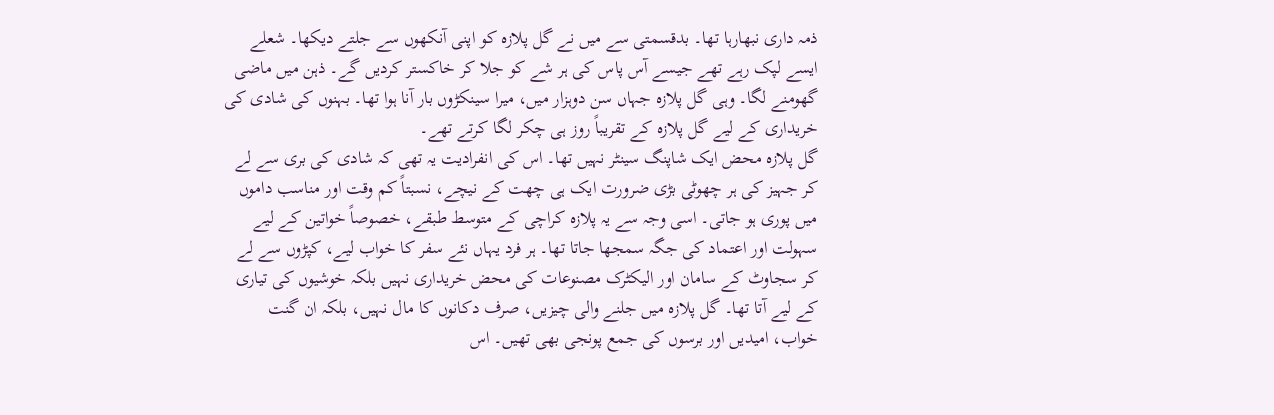ذمہ داری نبھارہا تھا۔ بدقسمتی سے میں نے گل پلازہ کو اپنی آنکھوں سے جلتے دیکھا۔ شعلے ایسے لپک رہے تھے جیسے آس پاس کی ہر شے کو جلا کر خاکستر کردیں گے۔ ذہن میں ماضی گھومنے لگا۔ وہی گل پلازہ جہاں سن دوہزار میں، میرا سینکڑوں بار آنا ہوا تھا۔ بہنوں کی شادی کی خریداری کے لیے گل پلازہ کے تقریباً روز ہی چکر لگا کرتے تھے۔
گل پلازہ محض ایک شاپنگ سینٹر نہیں تھا۔ اس کی انفرادیت یہ تھی کہ شادی کی بری سے لے کر جہیز کی ہر چھوٹی بڑی ضرورت ایک ہی چھت کے نیچے، نسبتاً کم وقت اور مناسب داموں میں پوری ہو جاتی۔ اسی وجہ سے یہ پلازہ کراچی کے متوسط طبقے، خصوصاً خواتین کے لیے سہولت اور اعتماد کی جگہ سمجھا جاتا تھا۔ ہر فرد یہاں نئے سفر کا خواب لیے، کپڑوں سے لے کر سجاوٹ کے سامان اور الیکٹرک مصنوعات کی محض خریداری نہیں بلکہ خوشیوں کی تیاری کے لیے آتا تھا۔ گل پلازہ میں جلنے والی چیزیں، صرف دکانوں کا مال نہیں، بلکہ ان گنت خواب، امیدیں اور برسوں کی جمع پونجی بھی تھیں۔ اس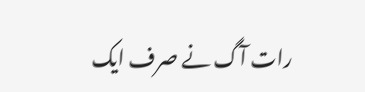رات آگ نے صرف ایک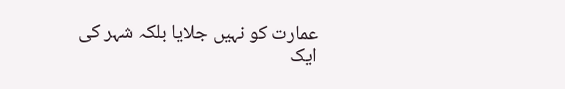عمارت کو نہیں جلایا بلکہ شہر کی ایک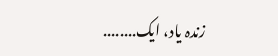زندہ یاد، ایک........